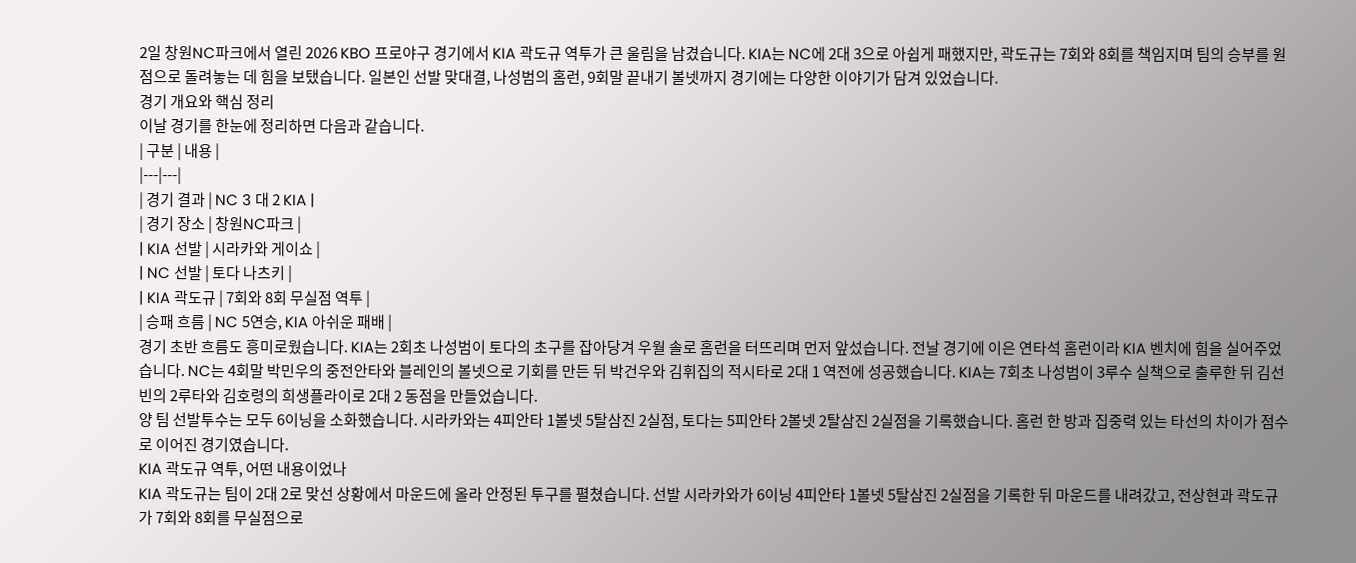2일 창원NC파크에서 열린 2026 KBO 프로야구 경기에서 KIA 곽도규 역투가 큰 울림을 남겼습니다. KIA는 NC에 2대 3으로 아쉽게 패했지만, 곽도규는 7회와 8회를 책임지며 팀의 승부를 원점으로 돌려놓는 데 힘을 보탰습니다. 일본인 선발 맞대결, 나성범의 홈런, 9회말 끝내기 볼넷까지 경기에는 다양한 이야기가 담겨 있었습니다.
경기 개요와 핵심 정리
이날 경기를 한눈에 정리하면 다음과 같습니다.
| 구분 | 내용 |
|---|---|
| 경기 결과 | NC 3 대 2 KIA |
| 경기 장소 | 창원NC파크 |
| KIA 선발 | 시라카와 게이쇼 |
| NC 선발 | 토다 나츠키 |
| KIA 곽도규 | 7회와 8회 무실점 역투 |
| 승패 흐름 | NC 5연승, KIA 아쉬운 패배 |
경기 초반 흐름도 흥미로웠습니다. KIA는 2회초 나성범이 토다의 초구를 잡아당겨 우월 솔로 홈런을 터뜨리며 먼저 앞섰습니다. 전날 경기에 이은 연타석 홈런이라 KIA 벤치에 힘을 실어주었습니다. NC는 4회말 박민우의 중전안타와 블레인의 볼넷으로 기회를 만든 뒤 박건우와 김휘집의 적시타로 2대 1 역전에 성공했습니다. KIA는 7회초 나성범이 3루수 실책으로 출루한 뒤 김선빈의 2루타와 김호령의 희생플라이로 2대 2 동점을 만들었습니다.
양 팀 선발투수는 모두 6이닝을 소화했습니다. 시라카와는 4피안타 1볼넷 5탈삼진 2실점, 토다는 5피안타 2볼넷 2탈삼진 2실점을 기록했습니다. 홈런 한 방과 집중력 있는 타선의 차이가 점수로 이어진 경기였습니다.
KIA 곽도규 역투, 어떤 내용이었나
KIA 곽도규는 팀이 2대 2로 맞선 상황에서 마운드에 올라 안정된 투구를 펼쳤습니다. 선발 시라카와가 6이닝 4피안타 1볼넷 5탈삼진 2실점을 기록한 뒤 마운드를 내려갔고, 전상현과 곽도규가 7회와 8회를 무실점으로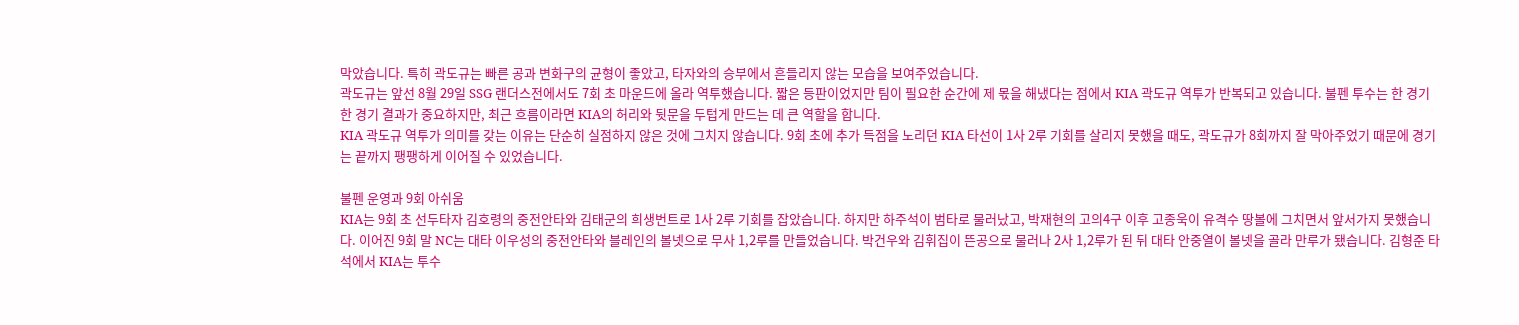막았습니다. 특히 곽도규는 빠른 공과 변화구의 균형이 좋았고, 타자와의 승부에서 흔들리지 않는 모습을 보여주었습니다.
곽도규는 앞선 8월 29일 SSG 랜더스전에서도 7회 초 마운드에 올라 역투했습니다. 짧은 등판이었지만 팀이 필요한 순간에 제 몫을 해냈다는 점에서 KIA 곽도규 역투가 반복되고 있습니다. 불펜 투수는 한 경기 한 경기 결과가 중요하지만, 최근 흐름이라면 KIA의 허리와 뒷문을 두텁게 만드는 데 큰 역할을 합니다.
KIA 곽도규 역투가 의미를 갖는 이유는 단순히 실점하지 않은 것에 그치지 않습니다. 9회 초에 추가 득점을 노리던 KIA 타선이 1사 2루 기회를 살리지 못했을 때도, 곽도규가 8회까지 잘 막아주었기 때문에 경기는 끝까지 팽팽하게 이어질 수 있었습니다.

불펜 운영과 9회 아쉬움
KIA는 9회 초 선두타자 김호령의 중전안타와 김태군의 희생번트로 1사 2루 기회를 잡았습니다. 하지만 하주석이 범타로 물러났고, 박재현의 고의4구 이후 고종욱이 유격수 땅볼에 그치면서 앞서가지 못했습니다. 이어진 9회 말 NC는 대타 이우성의 중전안타와 블레인의 볼넷으로 무사 1,2루를 만들었습니다. 박건우와 김휘집이 뜬공으로 물러나 2사 1,2루가 된 뒤 대타 안중열이 볼넷을 골라 만루가 됐습니다. 김형준 타석에서 KIA는 투수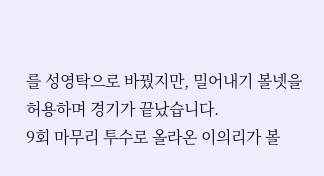를 성영탁으로 바꿨지만, 밀어내기 볼넷을 허용하며 경기가 끝났습니다.
9회 마무리 투수로 올라온 이의리가 볼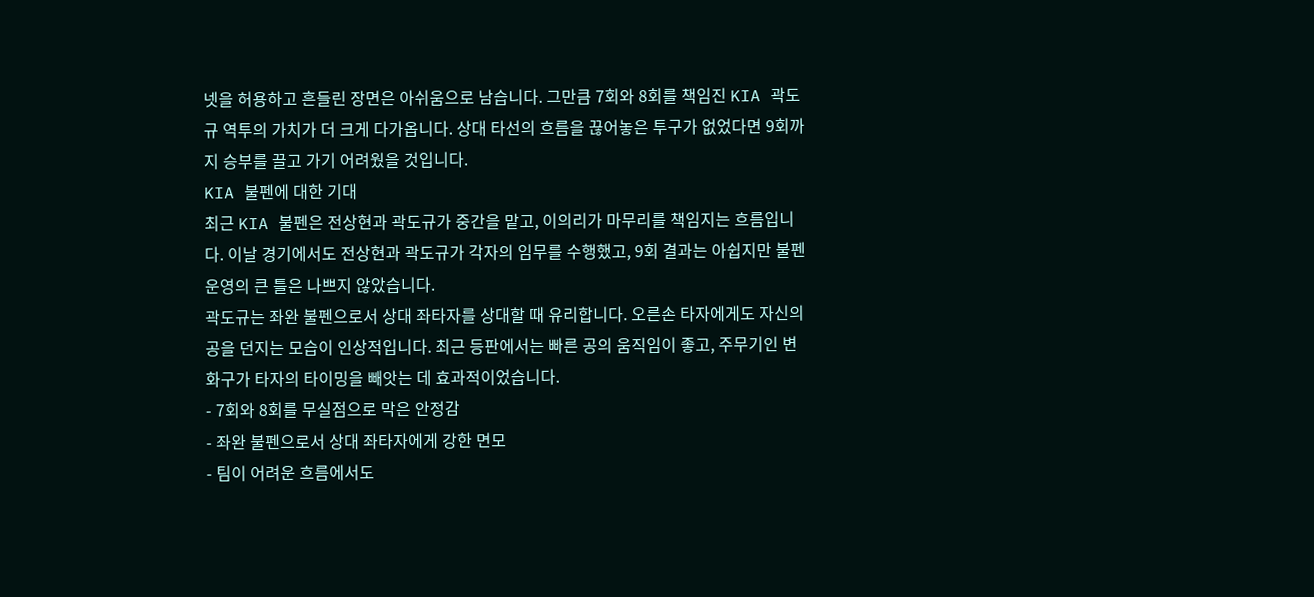넷을 허용하고 흔들린 장면은 아쉬움으로 남습니다. 그만큼 7회와 8회를 책임진 KIA 곽도규 역투의 가치가 더 크게 다가옵니다. 상대 타선의 흐름을 끊어놓은 투구가 없었다면 9회까지 승부를 끌고 가기 어려웠을 것입니다.
KIA 불펜에 대한 기대
최근 KIA 불펜은 전상현과 곽도규가 중간을 맡고, 이의리가 마무리를 책임지는 흐름입니다. 이날 경기에서도 전상현과 곽도규가 각자의 임무를 수행했고, 9회 결과는 아쉽지만 불펜 운영의 큰 틀은 나쁘지 않았습니다.
곽도규는 좌완 불펜으로서 상대 좌타자를 상대할 때 유리합니다. 오른손 타자에게도 자신의 공을 던지는 모습이 인상적입니다. 최근 등판에서는 빠른 공의 움직임이 좋고, 주무기인 변화구가 타자의 타이밍을 빼앗는 데 효과적이었습니다.
- 7회와 8회를 무실점으로 막은 안정감
- 좌완 불펜으로서 상대 좌타자에게 강한 면모
- 팀이 어려운 흐름에서도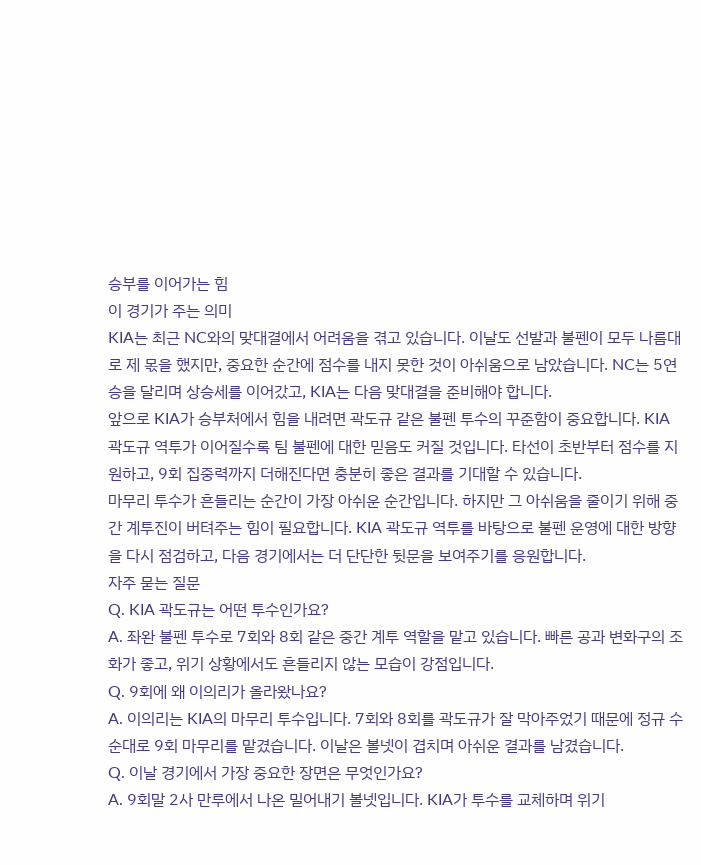승부를 이어가는 힘
이 경기가 주는 의미
KIA는 최근 NC와의 맞대결에서 어려움을 겪고 있습니다. 이날도 선발과 불펜이 모두 나름대로 제 몫을 했지만, 중요한 순간에 점수를 내지 못한 것이 아쉬움으로 남았습니다. NC는 5연승을 달리며 상승세를 이어갔고, KIA는 다음 맞대결을 준비해야 합니다.
앞으로 KIA가 승부처에서 힘을 내려면 곽도규 같은 불펜 투수의 꾸준함이 중요합니다. KIA 곽도규 역투가 이어질수록 팀 불펜에 대한 믿음도 커질 것입니다. 타선이 초반부터 점수를 지원하고, 9회 집중력까지 더해진다면 충분히 좋은 결과를 기대할 수 있습니다.
마무리 투수가 흔들리는 순간이 가장 아쉬운 순간입니다. 하지만 그 아쉬움을 줄이기 위해 중간 계투진이 버텨주는 힘이 필요합니다. KIA 곽도규 역투를 바탕으로 불펜 운영에 대한 방향을 다시 점검하고, 다음 경기에서는 더 단단한 뒷문을 보여주기를 응원합니다.
자주 묻는 질문
Q. KIA 곽도규는 어떤 투수인가요?
A. 좌완 불펜 투수로 7회와 8회 같은 중간 계투 역할을 맡고 있습니다. 빠른 공과 변화구의 조화가 좋고, 위기 상황에서도 흔들리지 않는 모습이 강점입니다.
Q. 9회에 왜 이의리가 올라왔나요?
A. 이의리는 KIA의 마무리 투수입니다. 7회와 8회를 곽도규가 잘 막아주었기 때문에 정규 수순대로 9회 마무리를 맡겼습니다. 이날은 볼넷이 겹치며 아쉬운 결과를 남겼습니다.
Q. 이날 경기에서 가장 중요한 장면은 무엇인가요?
A. 9회말 2사 만루에서 나온 밀어내기 볼넷입니다. KIA가 투수를 교체하며 위기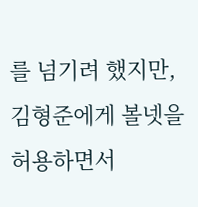를 넘기려 했지만, 김형준에게 볼넷을 허용하면서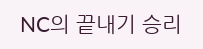NC의 끝내기 승리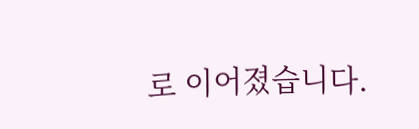로 이어졌습니다.